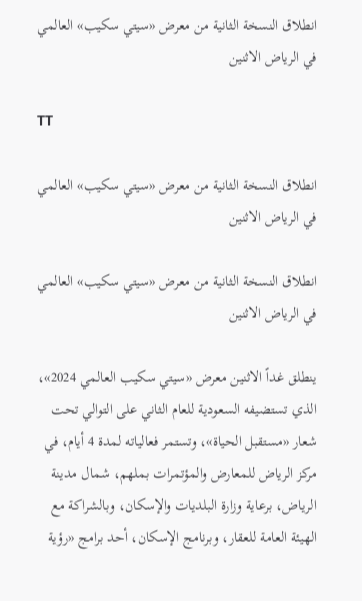انطلاق النسخة الثانية من معرض «سيتي سكيب» العالمي في الرياض الاثنين

TT

انطلاق النسخة الثانية من معرض «سيتي سكيب» العالمي في الرياض الاثنين

انطلاق النسخة الثانية من معرض «سيتي سكيب» العالمي في الرياض الاثنين

ينطلق غداً الاثنين معرض «سيتي سكيب العالمي 2024»، الذي تستضيفه السعودية للعام الثاني على التوالي تحت شعار «مستقبل الحياة»، وتستمر فعالياته لمدة 4 أيام، في مركز الرياض للمعارض والمؤتمرات بملهم، شمال مدينة الرياض، برعاية وزارة البلديات والإسكان، وبالشراكة مع الهيئة العامة للعقار، وبرنامج الإسكان، أحد برامج «رؤية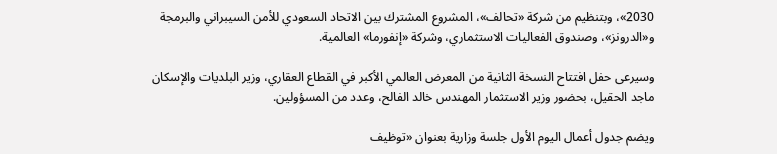2030»، وبتنظيم من شركة «تحالف»، المشروع المشترك بين الاتحاد السعودي للأمن السيبراني والبرمجة و«الدرونز»، وصندوق الفعاليات الاستثماري، وشركة «إنفورما» العالمية.

وسيرعى حفل افتتاح النسخة الثانية من المعرض العالمي الأكبر في القطاع العقاري، وزير البلديات والإسكان ماجد الحقيل، بحضور وزير الاستثمار المهندس خالد الفالح، وعدد من المسؤولين.

ويضم جدول أعمال اليوم الأول جلسة وزارية بعنوان «توظيف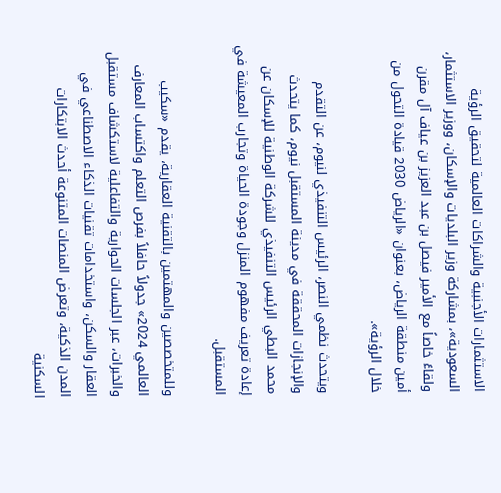الاستثمارات الأجنبية والشراكات العالمية لتحقيق الرؤية السعودية»، بمشاركة وزير البلديات والإسكان، ووزير الاستثمار، ولقاءً خاصاً مع الأمير فيصل بن عبد العزيز بن عياف آل مقرن أمين منطقة الرياض، بعنوان «الرياض 2030 قيادة التحول من خلال الرؤية».

ويتحدث نظمي النصر، الرئيس التنفيذي لنيوم، عن التقدم والإنجازات المحققة في مدينة المستقبل نيوم، كما يتحدث محمد البطي الرئيس التنفيذي للشركة الوطنية للإسكان عن إعادة تعريف مفهوم المنزل وجودة الحياة وتجارب المعيشة في المستقبل.

وللمتخصصين والمهتمين بالتقنية العقارية، يقدم «سكيب العالمي 2024» جدولاً حافلاً بفرص التعلم واكتساب المعارف والخبرات، عبر الجلسات الحوارية والتفاعلية لاستكشاف مستقبل العقار والسكن، واستخدامات تقنيات الذكاء الاصطناعي في المدن الذكية، وتعرض المنصات المتنوعة أحدث الابتكارات السكنية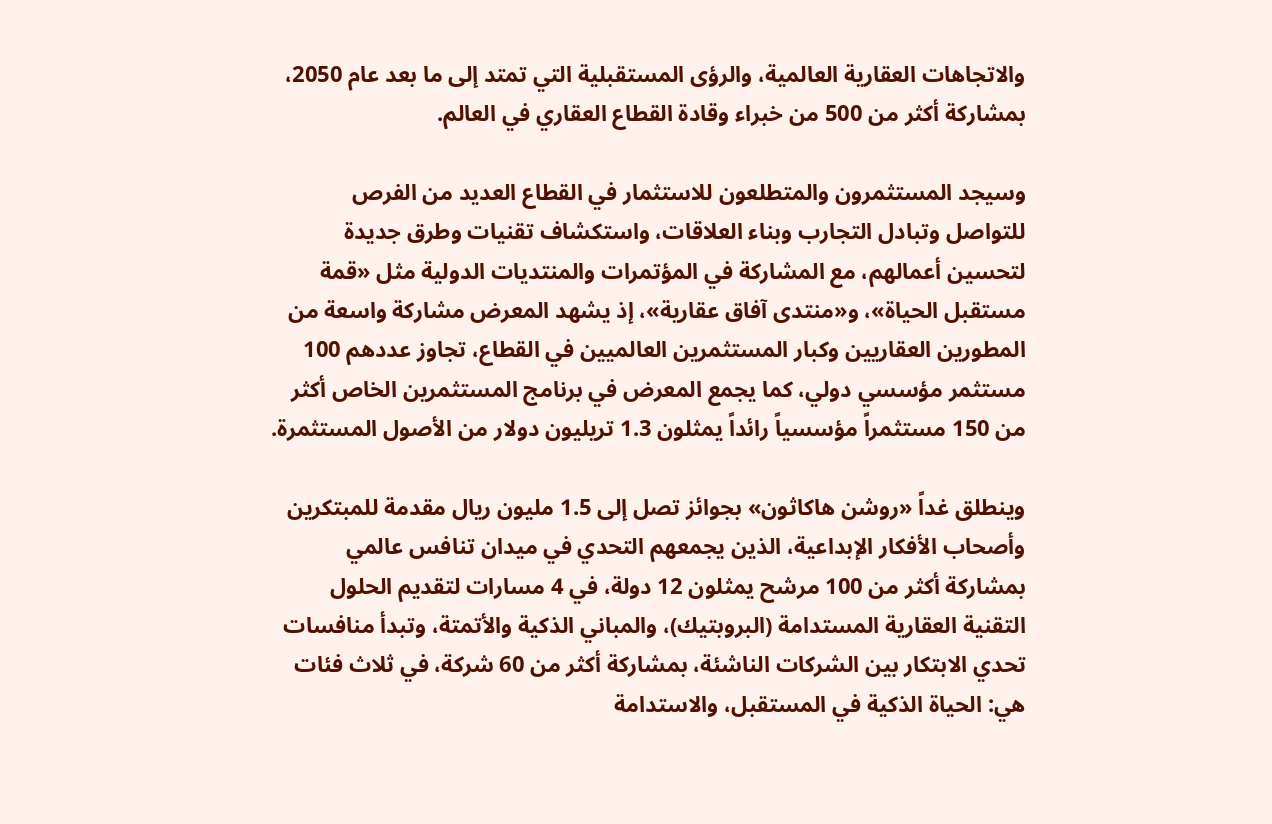والاتجاهات العقارية العالمية، والرؤى المستقبلية التي تمتد إلى ما بعد عام 2050، بمشاركة أكثر من 500 من خبراء وقادة القطاع العقاري في العالم.

وسيجد المستثمرون والمتطلعون للاستثمار في القطاع العديد من الفرص للتواصل وتبادل التجارب وبناء العلاقات، واستكشاف تقنيات وطرق جديدة لتحسين أعمالهم، مع المشاركة في المؤتمرات والمنتديات الدولية مثل «قمة مستقبل الحياة»، و«منتدى آفاق عقارية»، إذ يشهد المعرض مشاركة واسعة من المطورين العقاريين وكبار المستثمرين العالميين في القطاع، تجاوز عددهم 100 مستثمر مؤسسي دولي، كما يجمع المعرض في برنامج المستثمرين الخاص أكثر من 150 مستثمراً مؤسسياً رائداً يمثلون 1.3 تريليون دولار من الأصول المستثمرة.

وينطلق غداً «روشن هاكاثون» بجوائز تصل إلى 1.5 مليون ريال مقدمة للمبتكرين وأصحاب الأفكار الإبداعية، الذين يجمعهم التحدي في ميدان تنافس عالمي بمشاركة أكثر من 100 مرشح يمثلون 12 دولة، في 4 مسارات لتقديم الحلول التقنية العقارية المستدامة (البروبتيك)، والمباني الذكية والأتمتة، وتبدأ منافسات تحدي الابتكار بين الشركات الناشئة، بمشاركة أكثر من 60 شركة، في ثلاث فئات هي: الحياة الذكية في المستقبل، والاستدامة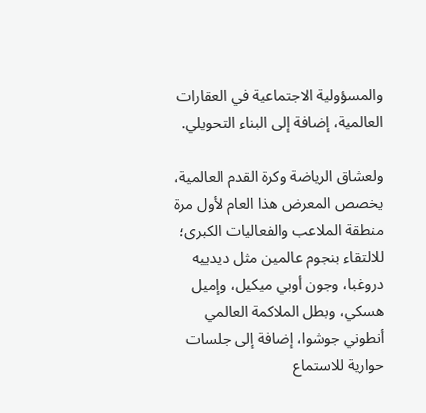والمسؤولية الاجتماعية في العقارات العالمية، إضافة إلى البناء التحويلي.

ولعشاق الرياضة وكرة القدم العالمية، يخصص المعرض هذا العام لأول مرة منطقة الملاعب والفعاليات الكبرى؛ للالتقاء بنجوم عالمين مثل ديدييه دروغبا، وجون أوبي ميكيل، وإميل هسكي، وبطل الملاكمة العالمي أنطوني جوشوا، إضافة إلى جلسات حوارية للاستماع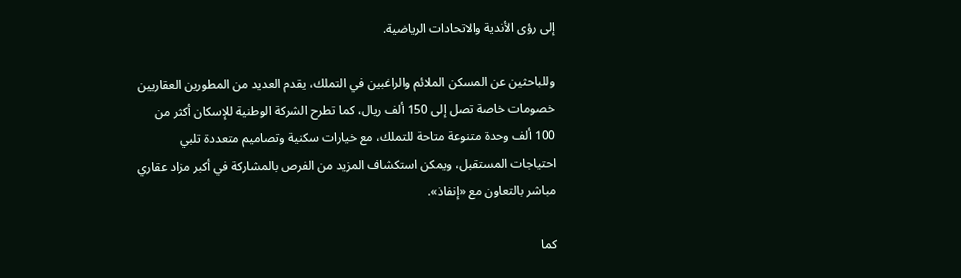إلى رؤى الأندية والاتحادات الرياضية.

وللباحثين عن المسكن الملائم والراغبين في التملك، يقدم العديد من المطورين العقاريين خصومات خاصة تصل إلى 150 ألف ريال، كما تطرح الشركة الوطنية للإسكان أكثر من 100 ألف وحدة متنوعة متاحة للتملك، مع خيارات سكنية وتصاميم متعددة تلبي احتياجات المستقبل، ويمكن استكشاف المزيد من الفرص بالمشاركة في أكبر مزاد عقاري مباشر بالتعاون مع «إنفاذ».

كما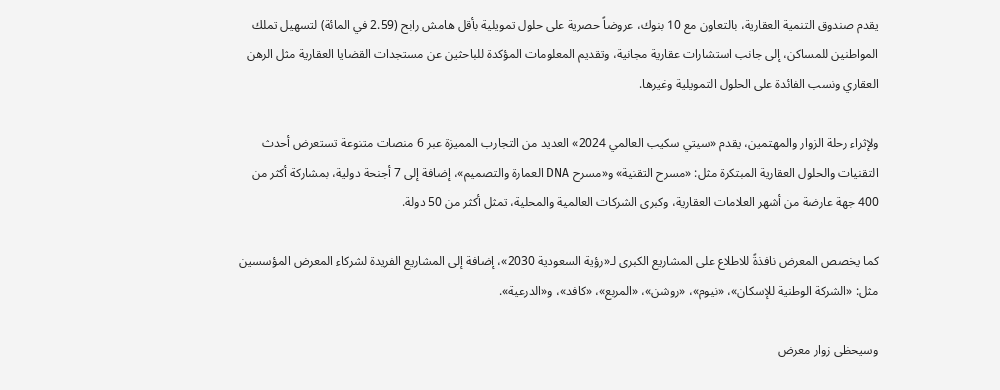يقدم صندوق التنمية العقارية، بالتعاون مع 10 بنوك، عروضاً حصرية على حلول تمويلية بأقل هامش رابح (2.59 في المائة) لتسهيل تملك المواطنين للمساكن، إلى جانب استشارات عقارية مجانية، وتقديم المعلومات المؤكدة للباحثين عن مستجدات القضايا العقارية مثل الرهن العقاري ونسب الفائدة على الحلول التمويلية وغيرها.

ولإثراء رحلة الزوار والمهتمين، يقدم «سيتي سكيب العالمي 2024» العديد من التجارب المميزة عبر 6 منصات متنوعة تستعرض أحدث التقنيات والحلول العقارية المبتكرة مثل: «مسرح التقنية» و«مسرح DNA العمارة والتصميم»، إضافة إلى 7 أجنحة دولية، بمشاركة أكثر من 400 جهة عارضة من أشهر العلامات العقارية، وكبرى الشركات العالمية والمحلية، تمثل أكثر من 50 دولة.

كما يخصص المعرض نافذةً للاطلاع على المشاريع الكبرى لـ«رؤية السعودية 2030»، إضافة إلى المشاريع الفريدة لشركاء المعرض المؤسسين مثل: «الشركة الوطنية للإسكان»، «نيوم»، «روشن»، «المربع»، «كافد»، و«الدرعية».

وسيحظى زوار معرض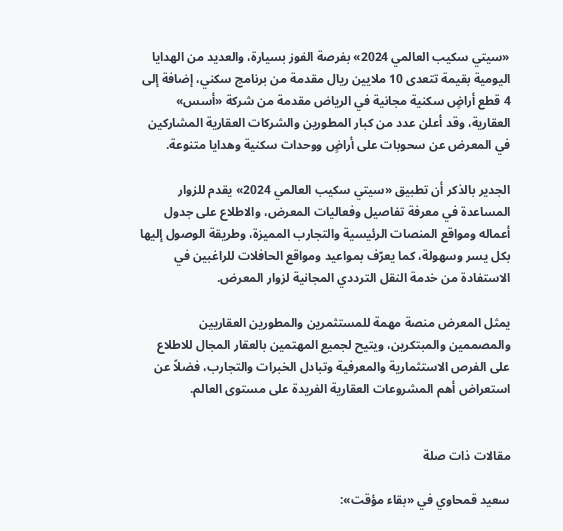«سيتي سكيب العالمي 2024» بفرصة الفوز بسيارة، والعديد من الهدايا اليومية بقيمة تتعدى 10 ملايين ريال مقدمة من برنامج سكني، إضافة إلى 4 قطع أراضٍ سكنية مجانية في الرياض مقدمة من شركة «أسس» العقارية، وقد أعلن عدد من كبار المطورين والشركات العقارية المشاركين في المعرض عن سحوبات على أراضٍ ووحدات سكنية وهدايا متنوعة.

الجدير بالذكر أن تطبيق «سيتي سكيب العالمي 2024» يقدم للزوار المساعدة في معرفة تفاصيل وفعاليات المعرض، والاطلاع على جدول أعماله ومواقع المنصات الرئيسية والتجارب المميزة، وطريقة الوصول إليها بكل يسر وسهولة، كما يعرّف بمواعيد ومواقع الحافلات للراغبين في الاستفادة من خدمة النقل الترددي المجانية لزوار المعرض.

يمثل المعرض منصة مهمة للمستثمرين والمطورين العقاريين والمصممين والمبتكرين، ويتيح لجميع المهتمين بالعقار المجال للاطلاع على الفرص الاستثمارية والمعرفية وتبادل الخبرات والتجارب، فضلاً عن استعراض أهم المشروعات العقارية الفريدة على مستوى العالم.


مقالات ذات صلة

سعيد قمحاوي في «بقاء مؤقت»: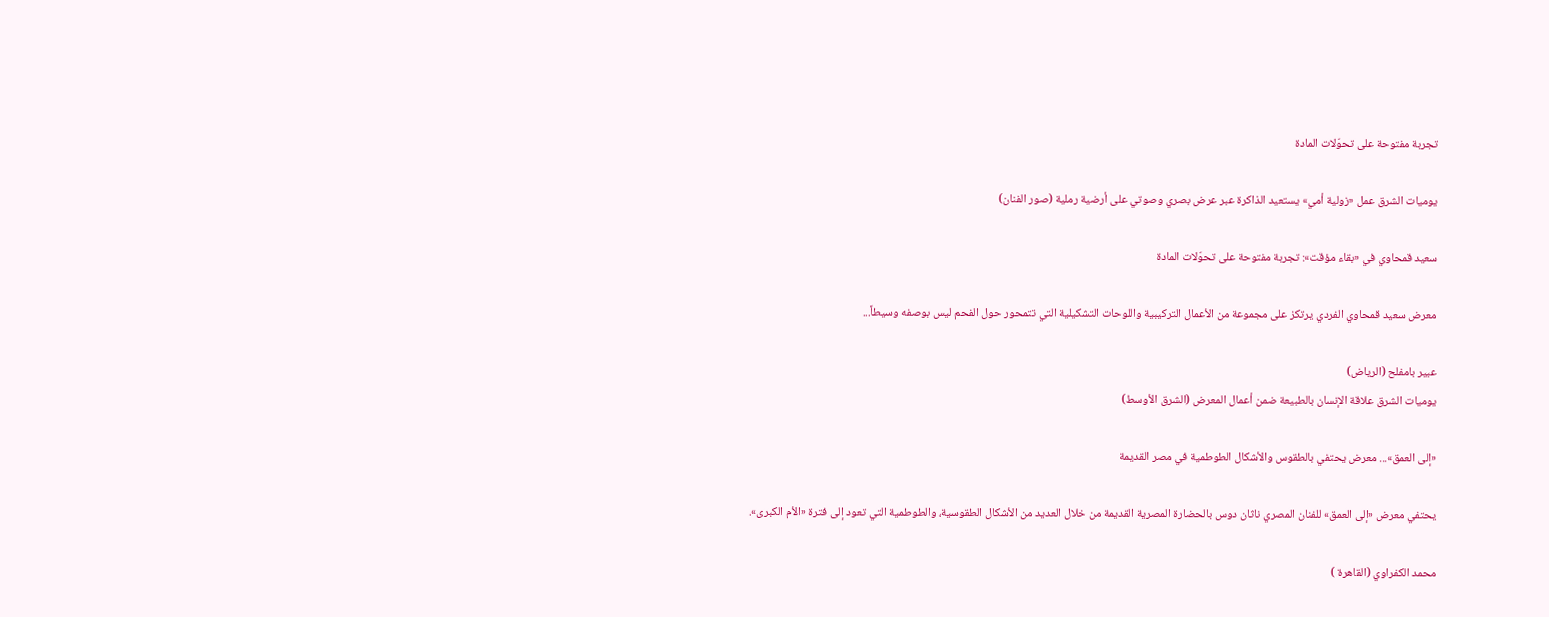تجربة مفتوحة على تحوّلات المادة

يوميات الشرق عمل «زولية أمي» يستعيد الذاكرة عبر عرض بصري وصوتي على أرضية رملية (صور الفنان)

سعيد قمحاوي في «بقاء مؤقت»: تجربة مفتوحة على تحوّلات المادة

معرض سعيد قمحاوي الفردي يرتكز على مجموعة من الأعمال التركيبية واللوحات التشكيلية التي تتمحور حول الفحم ليس بوصفه وسيطاً...

عبير بامفلح (الرياض)
يوميات الشرق علاقة الإنسان بالطبيعة ضمن أعمال المعرض (الشرق الأوسط)

«إلى العمق»... معرض يحتفي بالطقوس والأشكال الطوطمية في مصر القديمة

يحتفي معرض «إلى العمق» للفنان المصري ناثان دوس بالحضارة المصرية القديمة من خلال العديد من الأشكال الطقوسية، والطوطمية التي تعود إلى فترة «الأم الكبرى».

محمد الكفراوي (القاهرة )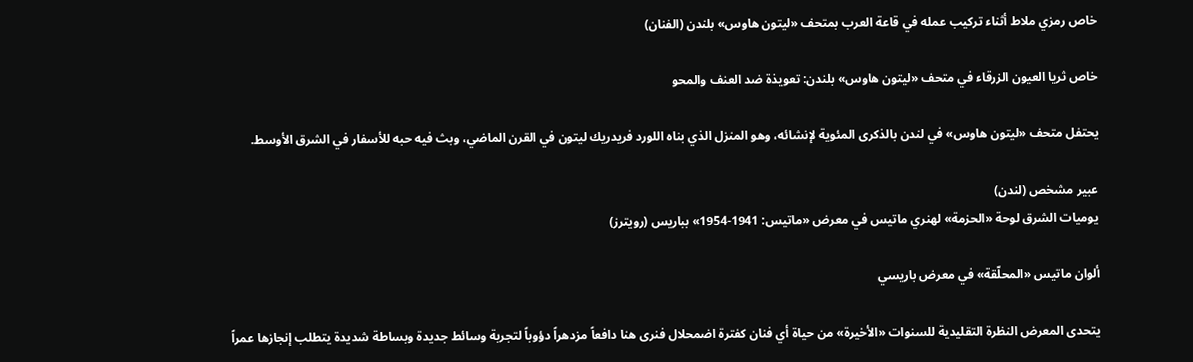خاص رمزي ملاط أثناء تركيب عمله في قاعة العرب بمتحف «ليتون هاوس» بلندن (الفنان)

خاص ثريا العيون الزرقاء في متحف «ليتون هاوس» بلندن: تعويذة ضد العنف والمحو

يحتفل متحف «ليتون هاوس» في لندن بالذكرى المئوية لإنشائه، وهو المنزل الذي بناه اللورد فريدريك ليتون في القرن الماضي، وبث فيه حبه للأسفار في الشرق الأوسط.

عبير مشخص (لندن)
يوميات الشرق لوحة «الحزمة» لهنري ماتيس في معرض «ماتيس: 1941-1954» بباريس (رويترز)

ألوان ماتيس «المحلّقة» في معرض باريسي

يتحدى المعرض النظرة التقليدية للسنوات «الأخيرة» من حياة أي فنان كفترة اضمحلال فنرى هنا دافعاً مزدهراً دؤوباً لتجربة وسائط جديدة وبساطة شديدة يتطلب إنجازها عمراً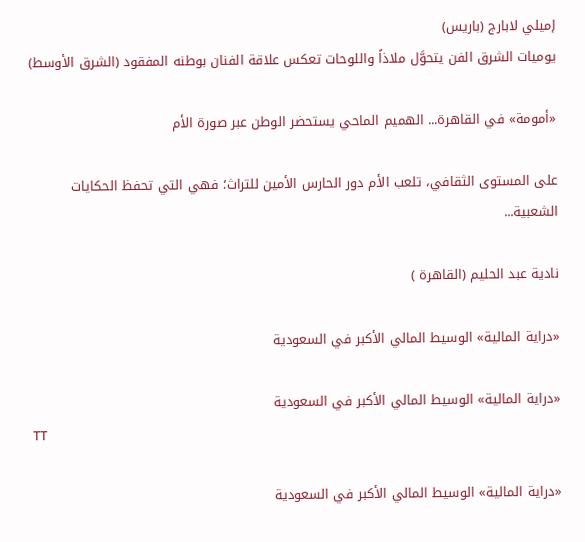إميلي لابارج (باريس)
يوميات الشرق الفن يتحوَّل ملاذاً واللوحات تعكس علاقة الفنان بوطنه المفقود (الشرق الأوسط)

«أمومة» في القاهرة... الهميم الماحي يستحضر الوطن عبر صورة الأم

على المستوى الثقافي، تلعب الأم دور الحارس الأمين للتراث؛ فهي التي تحفظ الحكايات الشعبية...

نادية عبد الحليم (القاهرة )

«دراية المالية» الوسيط المالي الأكبر في السعودية

«دراية المالية» الوسيط المالي الأكبر في السعودية
TT

«دراية المالية» الوسيط المالي الأكبر في السعودية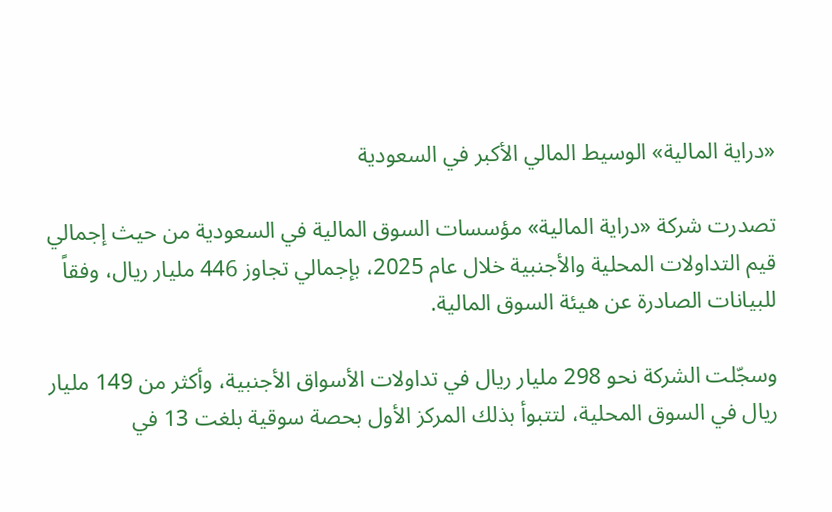«دراية المالية» الوسيط المالي الأكبر في السعودية

تصدرت شركة «دراية المالية» مؤسسات السوق المالية في السعودية من حيث إجمالي قيم التداولات المحلية والأجنبية خلال عام 2025، بإجمالي تجاوز 446 مليار ريال، وفقاً للبيانات الصادرة عن هيئة السوق المالية.

وسجّلت الشركة نحو 298 مليار ريال في تداولات الأسواق الأجنبية، وأكثر من 149 مليار ريال في السوق المحلية، لتتبوأ بذلك المركز الأول بحصة سوقية بلغت 13 في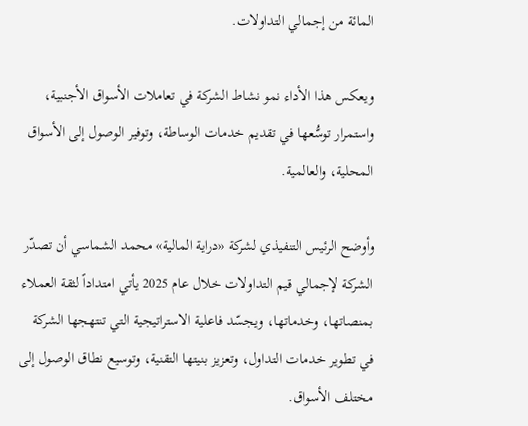المائة من إجمالي التداولات.

ويعكس هذا الأداء نمو نشاط الشركة في تعاملات الأسواق الأجنبية، واستمرار توسُّعها في تقديم خدمات الوساطة، وتوفير الوصول إلى الأسواق المحلية، والعالمية.

وأوضح الرئيس التنفيذي لشركة «دراية المالية» محمد الشماسي أن تصدّر الشركة لإجمالي قيم التداولات خلال عام 2025 يأتي امتداداً لثقة العملاء بمنصاتها، وخدماتها، ويجسّد فاعلية الاستراتيجية التي تنتهجها الشركة في تطوير خدمات التداول، وتعزيز بنيتها التقنية، وتوسيع نطاق الوصول إلى مختلف الأسواق.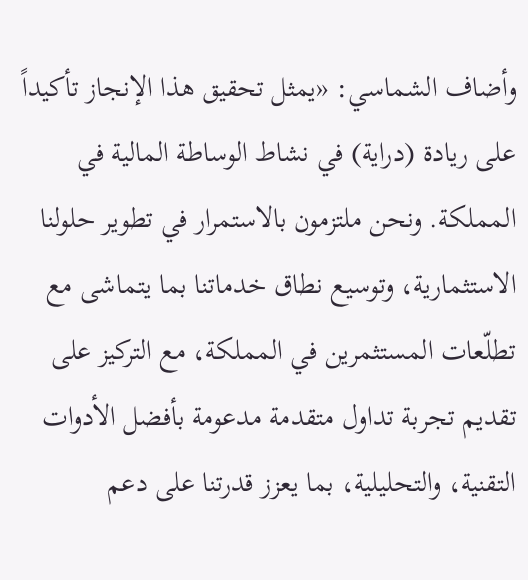وأضاف الشماسي: «يمثل تحقيق هذا الإنجاز تأكيداً على ريادة (دراية) في نشاط الوساطة المالية في المملكة. ونحن ملتزمون بالاستمرار في تطوير حلولنا الاستثمارية، وتوسيع نطاق خدماتنا بما يتماشى مع تطلّعات المستثمرين في المملكة، مع التركيز على تقديم تجربة تداول متقدمة مدعومة بأفضل الأدوات التقنية، والتحليلية، بما يعزز قدرتنا على دعم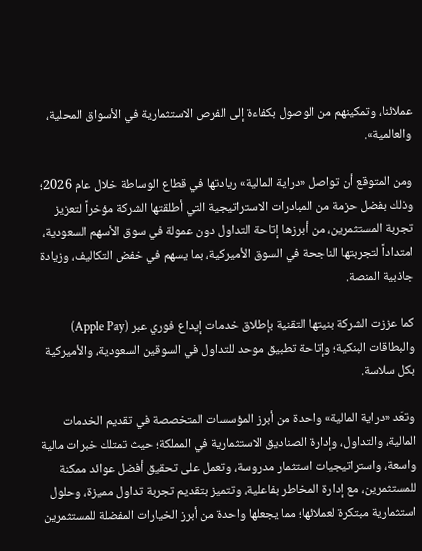عملائنا، وتمكينهم من الوصول بكفاءة إلى الفرص الاستثمارية في الأسواق المحلية، والعالمية».

ومن المتوقع أن تواصل «دراية المالية» ريادتها في قطاع الوساطة خلال عام 2026؛ وذلك بفضل حزمة من المبادرات الاستراتيجية التي أطلقتها الشركة مؤخراً لتعزيز تجربة المستثمرين، من أبرزها إتاحة التداول دون عمولة في سوق الأسهم السعودية، امتداداً لتجربتها الناجحة في السوق الأميركية، بما يسهم في خفض التكاليف، وزيادة جاذبية المنصة.

كما عززت الشركة بنيتها التقنية بإطلاق خدمات إيداع فوري عبر (Apple Pay) والبطاقات البنكية؛ وإتاحة تطبيق موحد للتداول في السوقين السعودية، والأميركية بكل سلاسة.

وتعَد «دراية المالية» واحدة من أبرز المؤسسات المتخصصة في تقديم الخدمات المالية، والتداول، وإدارة الصناديق الاستثمارية في المملكة؛ حيث تمتلك خبرات مالية واسعة، واستراتيجيات استثمار مدروسة، وتعمل على تحقيق أفضل عوائد ممكنة للمستثمرين، مع إدارة المخاطر بفاعلية، وتتميز بتقديم تجربة تداول مميزة، وحلول استثمارية مبتكرة لعملائها؛ مما يجعلها واحدة من أبرز الخيارات المفضلة للمستثمرين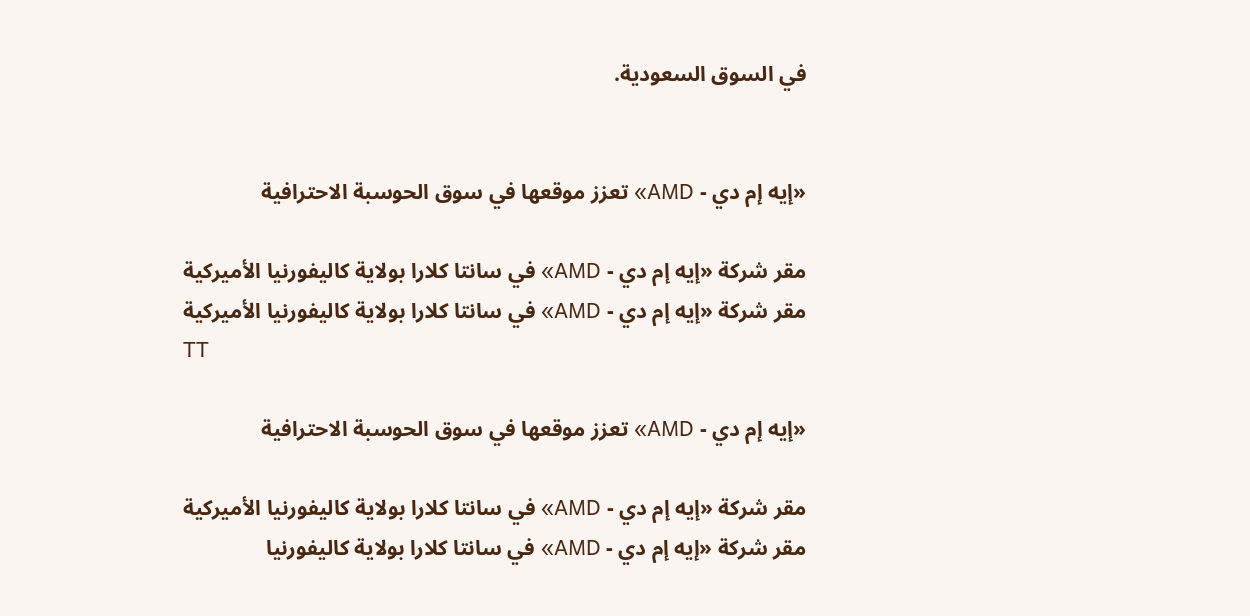في السوق السعودية.


«إيه إم دي - AMD» تعزز موقعها في سوق الحوسبة الاحترافية

مقر شركة «إيه إم دي - AMD» في سانتا كلارا بولاية كاليفورنيا الأميركية
مقر شركة «إيه إم دي - AMD» في سانتا كلارا بولاية كاليفورنيا الأميركية
TT

«إيه إم دي - AMD» تعزز موقعها في سوق الحوسبة الاحترافية

مقر شركة «إيه إم دي - AMD» في سانتا كلارا بولاية كاليفورنيا الأميركية
مقر شركة «إيه إم دي - AMD» في سانتا كلارا بولاية كاليفورنيا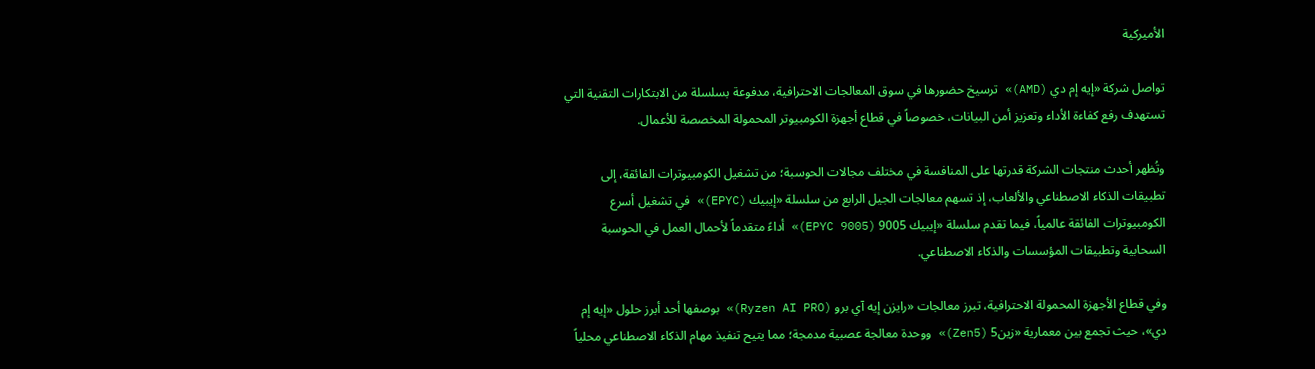الأميركية

تواصل شركة «إيه إم دي (AMD)» ترسيخ حضورها في سوق المعالجات الاحترافية، مدفوعة بسلسلة من الابتكارات التقنية التي تستهدف رفع كفاءة الأداء وتعزيز أمن البيانات، خصوصاً في قطاع أجهزة الكومبيوتر المحمولة المخصصة للأعمال.

وتُظهر أحدث منتجات الشركة قدرتها على المنافسة في مختلف مجالات الحوسبة؛ من تشغيل الكومبيوترات الفائقة، إلى تطبيقات الذكاء الاصطناعي والألعاب، إذ تسهم معالجات الجيل الرابع من سلسلة «إيبيك (EPYC)» في تشغيل أسرع الكومبيوترات الفائقة عالمياً، فيما تقدم سلسلة «إيبيك 9005 (EPYC 9005)» أداءً متقدماً لأحمال العمل في الحوسبة السحابية وتطبيقات المؤسسات والذكاء الاصطناعي.

وفي قطاع الأجهزة المحمولة الاحترافية، تبرز معالجات «رايزن إيه آي برو (Ryzen AI PRO)» بوصفها أحد أبرز حلول «إيه إم دي»، حيث تجمع بين معمارية «زين5 (Zen5)» ووحدة معالجة عصبية مدمجة؛ مما يتيح تنفيذ مهام الذكاء الاصطناعي محلياً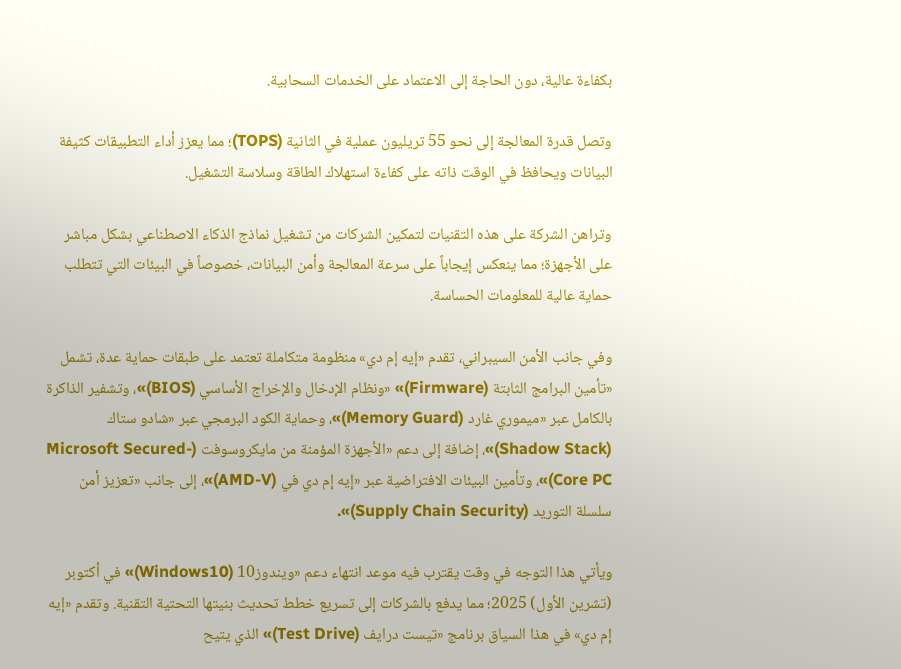بكفاءة عالية، دون الحاجة إلى الاعتماد على الخدمات السحابية.

وتصل قدرة المعالجة إلى نحو 55 تريليون عملية في الثانية (TOPS)؛ مما يعزز أداء التطبيقات كثيفة البيانات ويحافظ في الوقت ذاته على كفاءة استهلاك الطاقة وسلاسة التشغيل.

وتراهن الشركة على هذه التقنيات لتمكين الشركات من تشغيل نماذج الذكاء الاصطناعي بشكل مباشر على الأجهزة؛ مما ينعكس إيجاباً على سرعة المعالجة وأمن البيانات، خصوصاً في البيئات التي تتطلب حماية عالية للمعلومات الحساسة.

وفي جانب الأمن السيبراني، تقدم «إيه إم دي» منظومة متكاملة تعتمد على طبقات حماية عدة، تشمل «تأمين البرامج الثابتة (Firmware)» «ونظام الإدخال والإخراج الأساسي (BIOS)»، وتشفير الذاكرة بالكامل عبر «ميموري غارد (Memory Guard)»، وحماية الكود البرمجي عبر «شادو ستاك (Shadow Stack)»، إضافة إلى دعم «الأجهزة المؤمنة من مايكروسوفت (Microsoft Secured-Core PC)»، وتأمين البيئات الافتراضية عبر «إيه إم دي في (AMD-V)»، إلى جانب «تعزيز أمن سلسلة التوريد (Supply Chain Security)».

ويأتي هذا التوجه في وقت يقترب فيه موعد انتهاء دعم «ويندوز10 (Windows10)» في أكتوبر (تشرين الأول) 2025؛ مما يدفع بالشركات إلى تسريع خطط تحديث بنيتها التحتية التقنية. وتقدم «إيه إم دي» في هذا السياق برنامج «تيست درايف (Test Drive)» الذي يتيح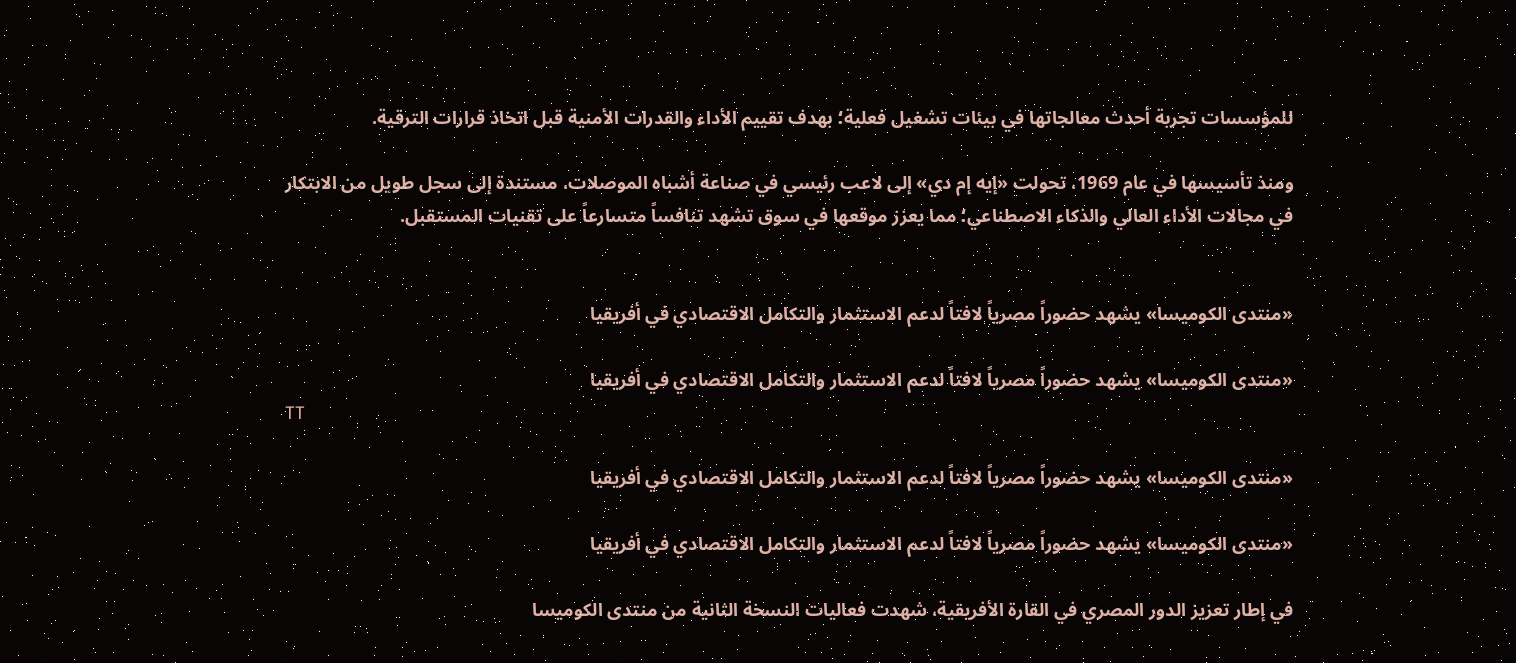للمؤسسات تجربة أحدث معالجاتها في بيئات تشغيل فعلية؛ بهدف تقييم الأداء والقدرات الأمنية قبل اتخاذ قرارات الترقية.

ومنذ تأسيسها في عام 1969، تحولت «إيه إم دي» إلى لاعب رئيسي في صناعة أشباه الموصلات، مستندة إلى سجل طويل من الابتكار في مجالات الأداء العالي والذكاء الاصطناعي؛ مما يعزز موقعها في سوق تشهد تنافساً متسارعاً على تقنيات المستقبل.


«منتدى الكوميسا» يشهد حضوراً مصرياً لافتاً لدعم الاستثمار والتكامل الاقتصادي في أفريقيا

«منتدى الكوميسا» يشهد حضوراً مصرياً لافتاً لدعم الاستثمار والتكامل الاقتصادي في أفريقيا
TT

«منتدى الكوميسا» يشهد حضوراً مصرياً لافتاً لدعم الاستثمار والتكامل الاقتصادي في أفريقيا

«منتدى الكوميسا» يشهد حضوراً مصرياً لافتاً لدعم الاستثمار والتكامل الاقتصادي في أفريقيا

في إطار تعزيز الدور المصري في القارة الأفريقية، شهدت فعاليات النسخة الثانية من منتدى الكوميسا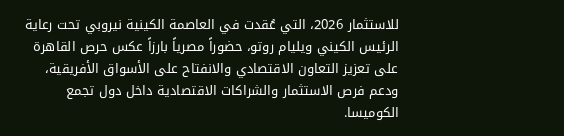للاستثمار 2026، التي عُقدت في العاصمة الكينية نيروبي تحت رعاية الرئيس الكيني ويليام روتو، حضوراً مصرياً بارزاً عكس حرص القاهرة على تعزيز التعاون الاقتصادي والانفتاح على الأسواق الأفريقية، ودعم فرص الاستثمار والشراكات الاقتصادية داخل دول تجمع الكوميسا.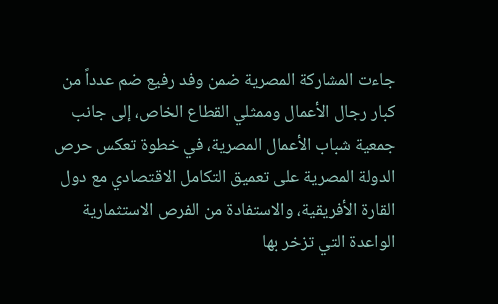جاءت المشاركة المصرية ضمن وفد رفيع ضم عدداً من كبار رجال الأعمال وممثلي القطاع الخاص، إلى جانب جمعية شباب الأعمال المصرية، في خطوة تعكس حرص الدولة المصرية على تعميق التكامل الاقتصادي مع دول القارة الأفريقية، والاستفادة من الفرص الاستثمارية الواعدة التي تزخر بها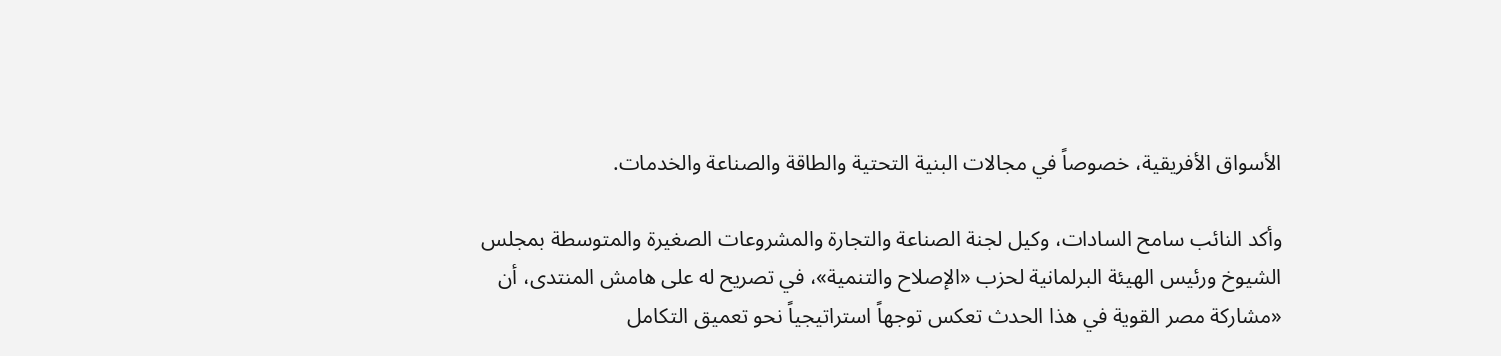الأسواق الأفريقية، خصوصاً في مجالات البنية التحتية والطاقة والصناعة والخدمات.

وأكد النائب سامح السادات، وكيل لجنة الصناعة والتجارة والمشروعات الصغيرة والمتوسطة بمجلس الشيوخ ورئيس الهيئة البرلمانية لحزب «الإصلاح والتنمية»، في تصريح له على هامش المنتدى، أن «مشاركة مصر القوية في هذا الحدث تعكس توجهاً استراتيجياً نحو تعميق التكامل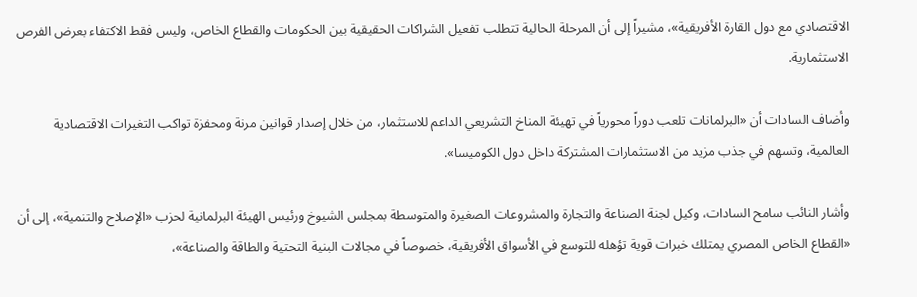الاقتصادي مع دول القارة الأفريقية»، مشيراً إلى أن المرحلة الحالية تتطلب تفعيل الشراكات الحقيقية بين الحكومات والقطاع الخاص، وليس فقط الاكتفاء بعرض الفرص الاستثمارية.

وأضاف السادات أن «البرلمانات تلعب دوراً محورياً في تهيئة المناخ التشريعي الداعم للاستثمار، من خلال إصدار قوانين مرنة ومحفزة تواكب التغيرات الاقتصادية العالمية، وتسهم في جذب مزيد من الاستثمارات المشتركة داخل دول الكوميسا».

وأشار النائب سامح السادات، وكيل لجنة الصناعة والتجارة والمشروعات الصغيرة والمتوسطة بمجلس الشيوخ ورئيس الهيئة البرلمانية لحزب «الإصلاح والتنمية»، إلى أن «القطاع الخاص المصري يمتلك خبرات قوية تؤهله للتوسع في الأسواق الأفريقية، خصوصاً في مجالات البنية التحتية والطاقة والصناعة»،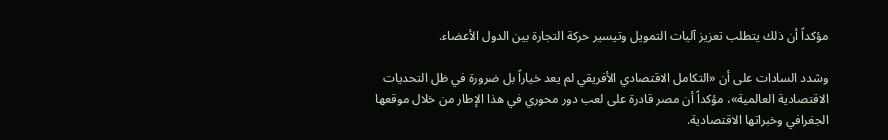مؤكداً أن ذلك يتطلب تعزيز آليات التمويل وتيسير حركة التجارة بين الدول الأعضاء.

وشدد السادات على أن «التكامل الاقتصادي الأفريقي لم يعد خياراً بل ضرورة في ظل التحديات الاقتصادية العالمية»، مؤكداً أن مصر قادرة على لعب دور محوري في هذا الإطار من خلال موقعها الجغرافي وخبراتها الاقتصادية.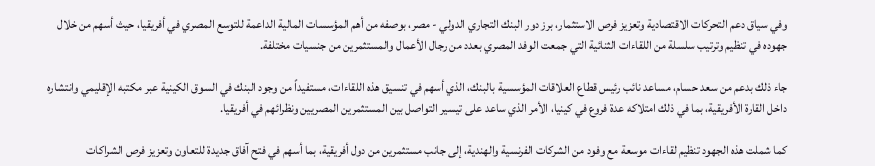وفي سياق دعم التحركات الاقتصادية وتعزيز فرص الاستثمار، برز دور البنك التجاري الدولي - مصر، بوصفه من أهم المؤسسات المالية الداعمة للتوسع المصري في أفريقيا، حيث أسهم من خلال جهوده في تنظيم وترتيب سلسلة من اللقاءات الثنائية التي جمعت الوفد المصري بعدد من رجال الأعمال والمستثمرين من جنسيات مختلفة.

جاء ذلك بدعم من سعد حسام، مساعد نائب رئيس قطاع العلاقات المؤسسية بالبنك، الذي أسهم في تنسيق هذه اللقاءات، مستفيداً من وجود البنك في السوق الكينية عبر مكتبه الإقليمي وانتشاره داخل القارة الأفريقية، بما في ذلك امتلاكه عدة فروع في كينيا، الأمر الذي ساعد على تيسير التواصل بين المستثمرين المصريين ونظرائهم في أفريقيا.

كما شملت هذه الجهود تنظيم لقاءات موسعة مع وفود من الشركات الفرنسية والهندية، إلى جانب مستثمرين من دول أفريقية، بما أسهم في فتح آفاق جديدة للتعاون وتعزيز فرص الشراكات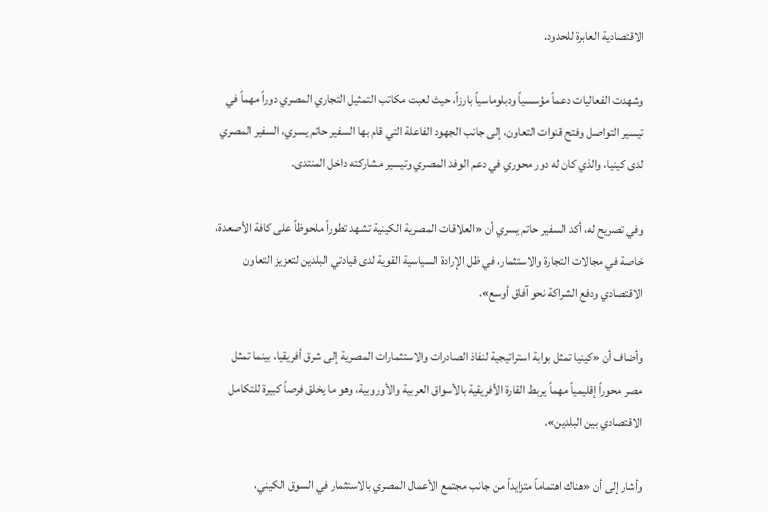الاقتصادية العابرة للحدود.

وشهدت الفعاليات دعماً مؤسسياً ودبلوماسياً بارزاً، حيث لعبت مكاتب التمثيل التجاري المصري دوراً مهماً في تيسير التواصل وفتح قنوات التعاون، إلى جانب الجهود الفاعلة التي قام بها السفير حاتم يسري، السفير المصري لدى كينيا، والذي كان له دور محوري في دعم الوفد المصري وتيسير مشاركته داخل المنتدى.

وفي تصريح له، أكد السفير حاتم يسري أن «العلاقات المصرية الكينية تشهد تطوراً ملحوظاً على كافة الأصعدة، خاصة في مجالات التجارة والاستثمار، في ظل الإرادة السياسية القوية لدى قيادتي البلدين لتعزيز التعاون الاقتصادي ودفع الشراكة نحو آفاق أوسع».

وأضاف أن «كينيا تمثل بوابة استراتيجية لنفاذ الصادرات والاستثمارات المصرية إلى شرق أفريقيا، بينما تمثل مصر محوراً إقليمياً مهماً يربط القارة الأفريقية بالأسواق العربية والأوروبية، وهو ما يخلق فرصاً كبيرة للتكامل الاقتصادي بين البلدين».

وأشار إلى أن «هناك اهتماماً متزايداً من جانب مجتمع الأعمال المصري بالاستثمار في السوق الكيني،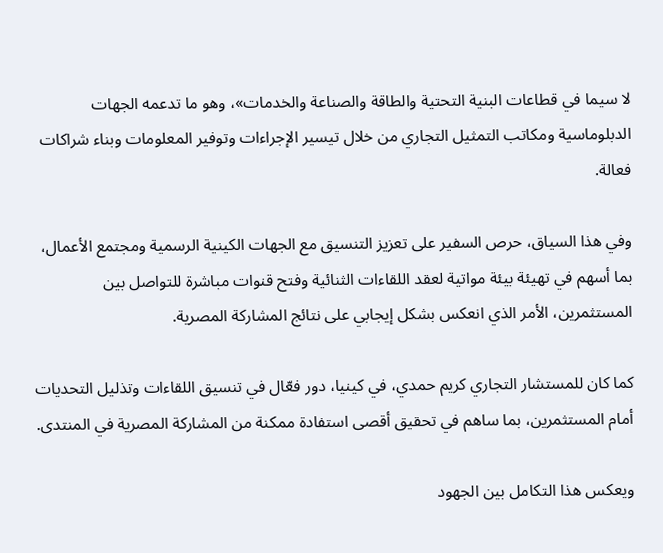لا سيما في قطاعات البنية التحتية والطاقة والصناعة والخدمات»، وهو ما تدعمه الجهات الدبلوماسية ومكاتب التمثيل التجاري من خلال تيسير الإجراءات وتوفير المعلومات وبناء شراكات فعالة.

وفي هذا السياق، حرص السفير على تعزيز التنسيق مع الجهات الكينية الرسمية ومجتمع الأعمال، بما أسهم في تهيئة بيئة مواتية لعقد اللقاءات الثنائية وفتح قنوات مباشرة للتواصل بين المستثمرين، الأمر الذي انعكس بشكل إيجابي على نتائج المشاركة المصرية.

كما كان للمستشار التجاري كريم حمدي، في كينيا، دور فعّال في تنسيق اللقاءات وتذليل التحديات أمام المستثمرين، بما ساهم في تحقيق أقصى استفادة ممكنة من المشاركة المصرية في المنتدى.

ويعكس هذا التكامل بين الجهود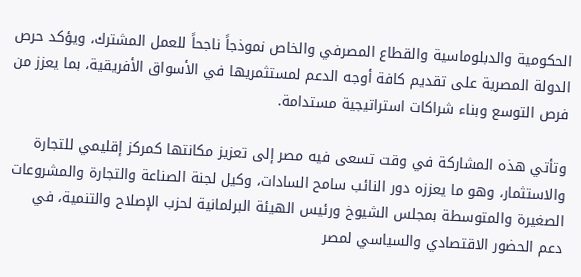الحكومية والدبلوماسية والقطاع المصرفي والخاص نموذجاً ناجحاً للعمل المشترك، ويؤكد حرص الدولة المصرية على تقديم كافة أوجه الدعم لمستثمريها في الأسواق الأفريقية، بما يعزز من فرص التوسع وبناء شراكات استراتيجية مستدامة.

وتأتي هذه المشاركة في وقت تسعى فيه مصر إلى تعزيز مكانتها كمركز إقليمي للتجارة والاستثمار، وهو ما يعززه دور النائب سامح السادات، وكيل لجنة الصناعة والتجارة والمشروعات الصغيرة والمتوسطة بمجلس الشيوخ ورئيس الهيئة البرلمانية لحزب الإصلاح والتنمية، في دعم الحضور الاقتصادي والسياسي لمصر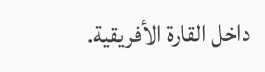داخل القارة الأفريقية.